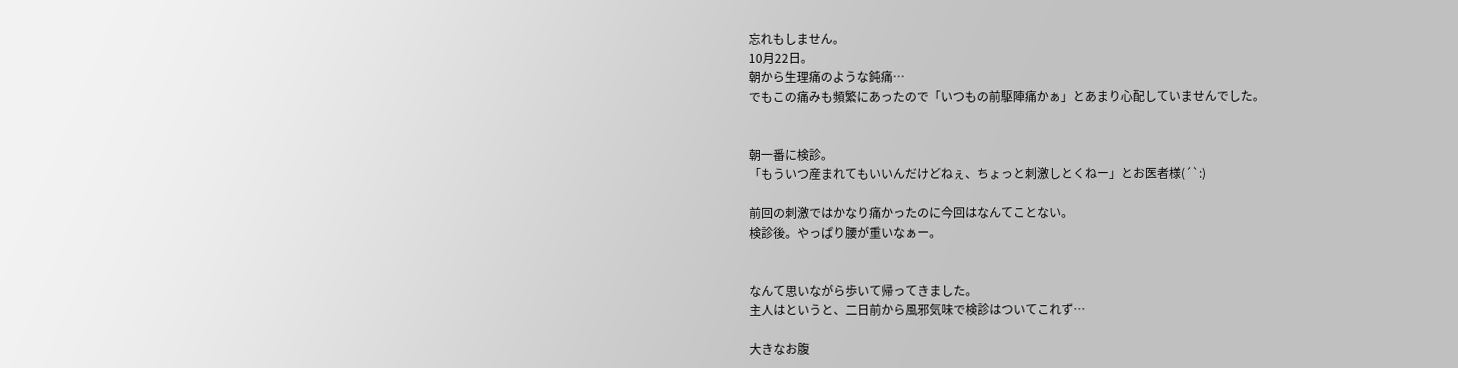忘れもしません。
10月22日。
朝から生理痛のような鈍痛…
でもこの痛みも頻繁にあったので「いつもの前駆陣痛かぁ」とあまり心配していませんでした。


朝一番に検診。
「もういつ産まれてもいいんだけどねぇ、ちょっと刺激しとくねー」とお医者様(´`:)

前回の刺激ではかなり痛かったのに今回はなんてことない。
検診後。やっぱり腰が重いなぁー。


なんて思いながら歩いて帰ってきました。
主人はというと、二日前から風邪気味で検診はついてこれず…

大きなお腹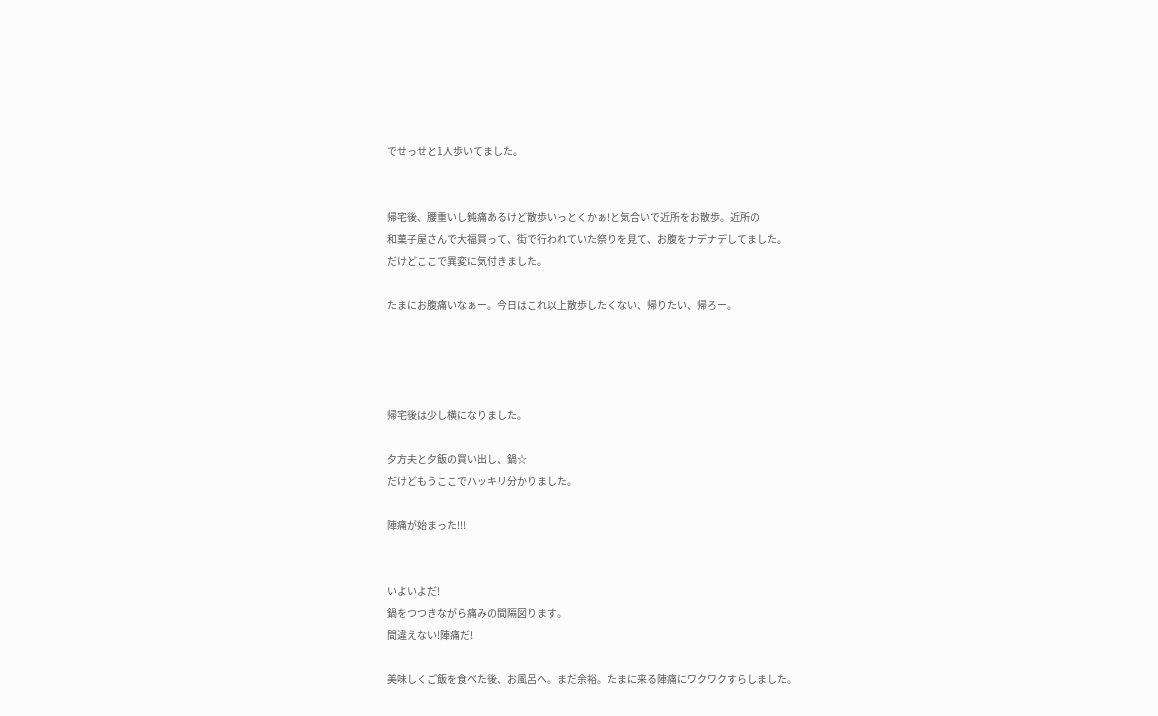でせっせと1人歩いてました。


帰宅後、腰重いし鈍痛あるけど散歩いっとくかぁ!と気合いで近所をお散歩。近所の
和菓子屋さんで大福買って、街で行われていた祭りを見て、お腹をナデナデしてました。
だけどここで異変に気付きました。

たまにお腹痛いなぁー。今日はこれ以上散歩したくない、帰りたい、帰ろー。




帰宅後は少し横になりました。

夕方夫と夕飯の買い出し、鍋☆
だけどもうここでハッキリ分かりました。

陣痛が始まった!!!


いよいよだ!
鍋をつつきながら痛みの間隔図ります。
間違えない!陣痛だ!

美味しくご飯を食べた後、お風呂へ。まだ余裕。たまに来る陣痛にワクワクすらしました。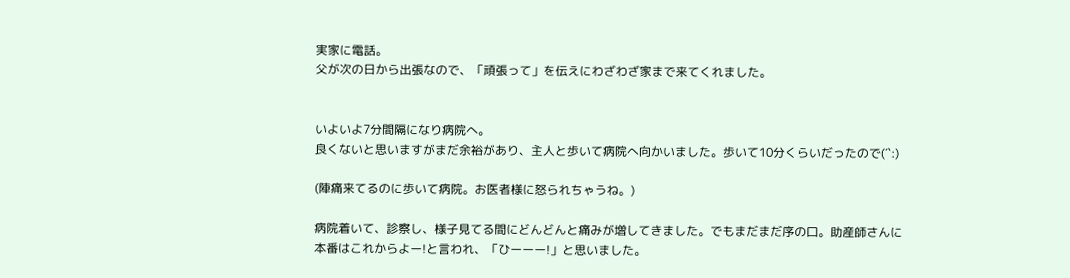実家に電話。
父が次の日から出張なので、「頑張って」を伝えにわざわざ家まで来てくれました。


いよいよ7分間隔になり病院へ。
良くないと思いますがまだ余裕があり、主人と歩いて病院へ向かいました。歩いて10分くらいだったので(´`:)

(陣痛来てるのに歩いて病院。お医者様に怒られちゃうね。)

病院着いて、診察し、様子見てる間にどんどんと痛みが増してきました。でもまだまだ序の口。助産師さんに
本番はこれからよー!と言われ、「ひーーー!」と思いました。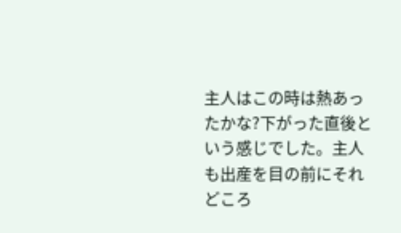主人はこの時は熱あったかな?下がった直後という感じでした。主人も出産を目の前にそれどころ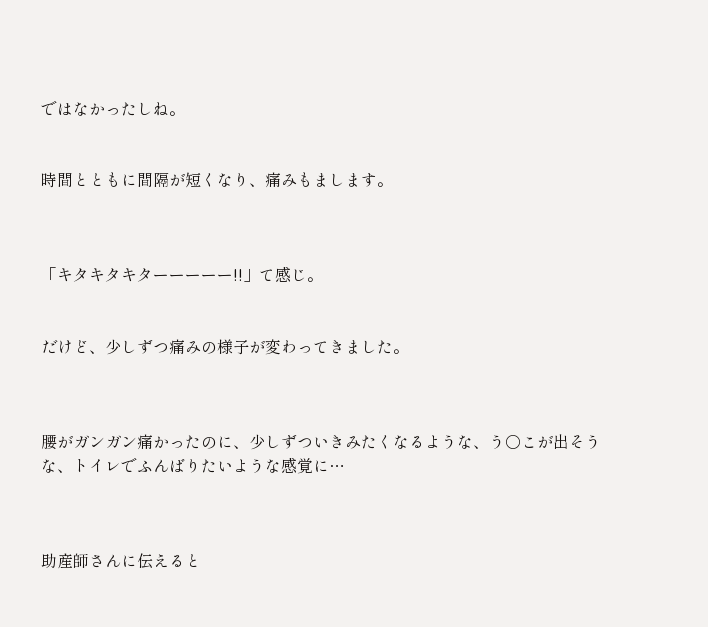ではなかったしね。


時間とともに間隔が短くなり、痛みもまします。



「キタキタキターーーーー!!」て感じ。


だけど、少しずつ痛みの様子が変わってきました。



腰がガンガン痛かったのに、少しずついきみたくなるような、う○こが出そうな、トイレでふんばりたいような感覚に…



助産師さんに伝えると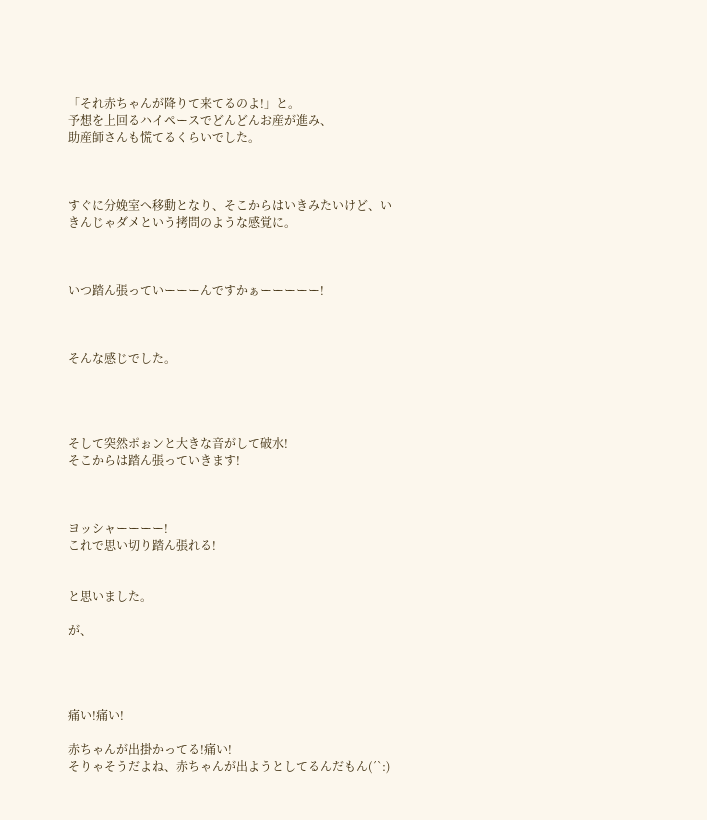「それ赤ちゃんが降りて来てるのよ!」と。
予想を上回るハイペースでどんどんお産が進み、
助産師さんも慌てるくらいでした。



すぐに分娩室へ移動となり、そこからはいきみたいけど、いきんじゃダメという拷問のような感覚に。



いつ踏ん張っていーーーんですかぁーーーーー!



そんな感じでした。




そして突然ポぉンと大きな音がして破水!
そこからは踏ん張っていきます!



ヨッシャーーーー!
これで思い切り踏ん張れる!


と思いました。

が、




痛い!痛い!

赤ちゃんが出掛かってる!痛い!
そりゃそうだよね、赤ちゃんが出ようとしてるんだもん(´`:)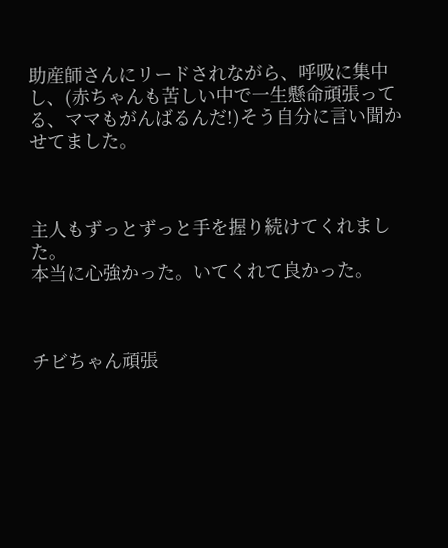助産師さんにリードされながら、呼吸に集中し、(赤ちゃんも苦しい中で一生懸命頑張ってる、ママもがんばるんだ!)そう自分に言い聞かせてました。



主人もずっとずっと手を握り続けてくれました。
本当に心強かった。いてくれて良かった。



チビちゃん頑張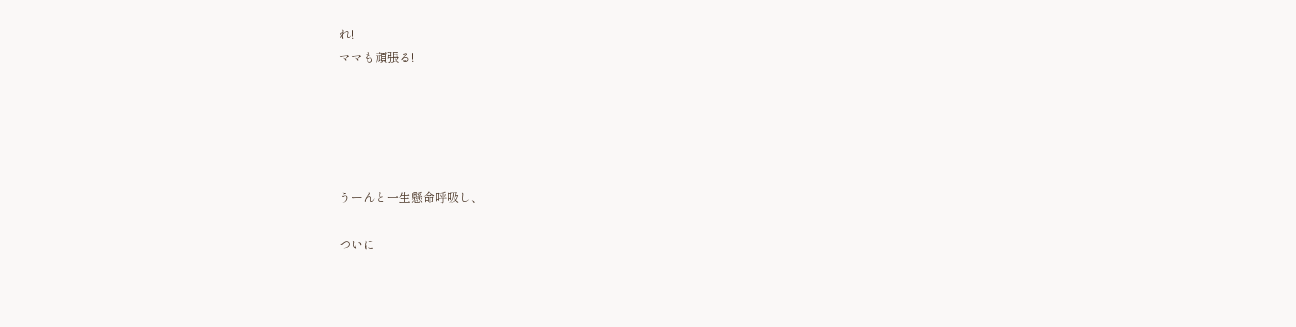れ!
ママも頑張る!





うーんと一生懸命呼吸し、

ついに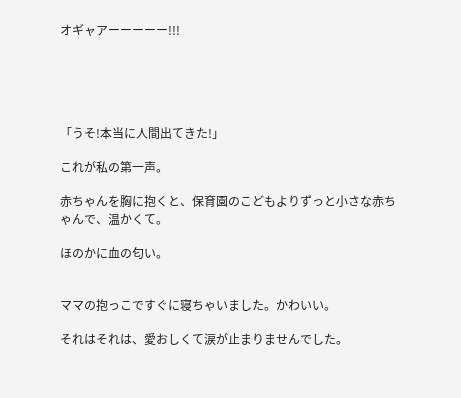オギャアーーーーー!!!





「うそ!本当に人間出てきた!」

これが私の第一声。

赤ちゃんを胸に抱くと、保育園のこどもよりずっと小さな赤ちゃんで、温かくて。

ほのかに血の匂い。


ママの抱っこですぐに寝ちゃいました。かわいい。

それはそれは、愛おしくて涙が止まりませんでした。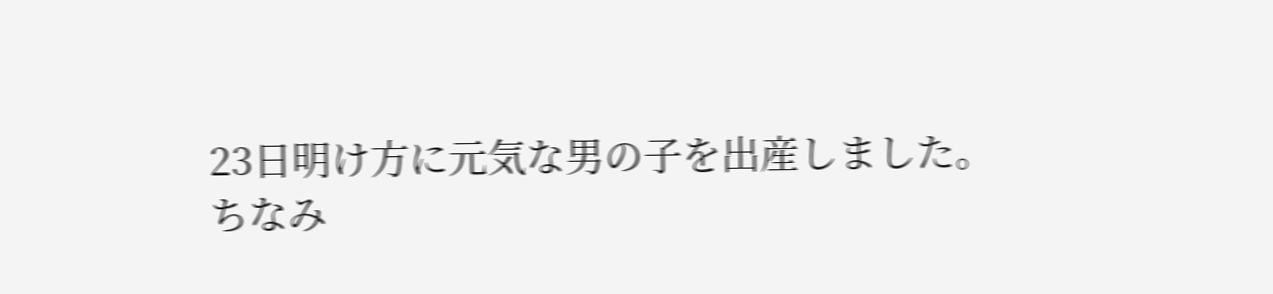23日明け方に元気な男の子を出産しました。
ちなみ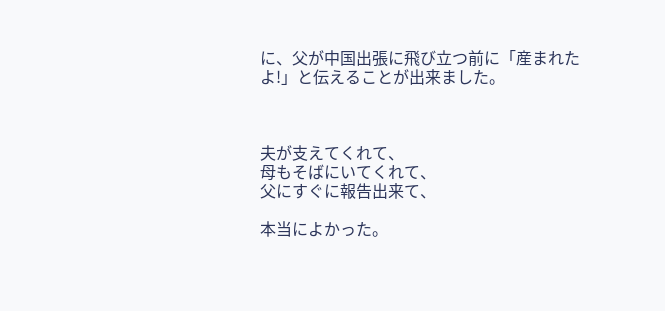に、父が中国出張に飛び立つ前に「産まれたよ!」と伝えることが出来ました。



夫が支えてくれて、
母もそばにいてくれて、
父にすぐに報告出来て、

本当によかった。